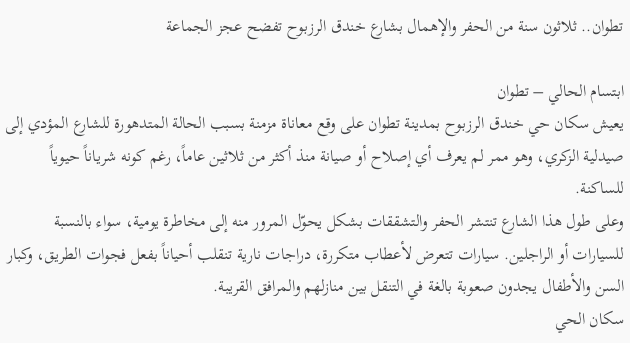تطوان.. ثلاثون سنة من الحفر والإهمال بشارع خندق الرزبوح تفضح عجز الجماعة

ابتسام الحالي – تطوان
يعيش سكان حي خندق الرزبوح بمدينة تطوان على وقع معاناة مزمنة بسبب الحالة المتدهورة للشارع المؤدي إلى صيدلية الزكري، وهو ممر لم يعرف أي إصلاح أو صيانة منذ أكثر من ثلاثين عاماً، رغم كونه شرياناً حيوياً للساكنة.
وعلى طول هذا الشارع تنتشر الحفر والتشققات بشكل يحوّل المرور منه إلى مخاطرة يومية، سواء بالنسبة للسيارات أو الراجلين. سيارات تتعرض لأعطاب متكررة، دراجات نارية تنقلب أحياناً بفعل فجوات الطريق، وكبار السن والأطفال يجدون صعوبة بالغة في التنقل بين منازلهم والمرافق القريبة.
سكان الحي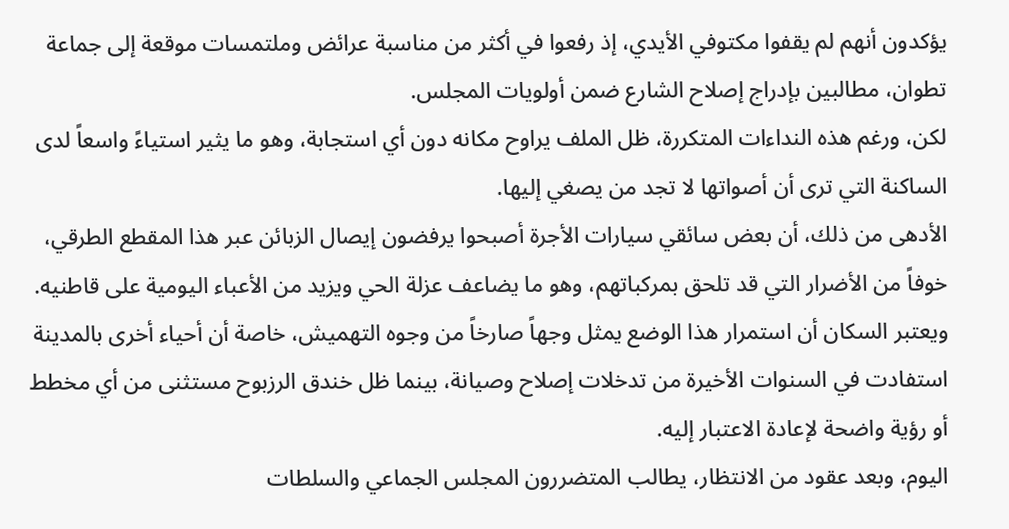يؤكدون أنهم لم يقفوا مكتوفي الأيدي، إذ رفعوا في أكثر من مناسبة عرائض وملتمسات موقعة إلى جماعة تطوان، مطالبين بإدراج إصلاح الشارع ضمن أولويات المجلس.
لكن، ورغم هذه النداءات المتكررة، ظل الملف يراوح مكانه دون أي استجابة، وهو ما يثير استياءً واسعاً لدى الساكنة التي ترى أن أصواتها لا تجد من يصغي إليها.
الأدهى من ذلك، أن بعض سائقي سيارات الأجرة أصبحوا يرفضون إيصال الزبائن عبر هذا المقطع الطرقي، خوفاً من الأضرار التي قد تلحق بمركباتهم، وهو ما يضاعف عزلة الحي ويزيد من الأعباء اليومية على قاطنيه.
ويعتبر السكان أن استمرار هذا الوضع يمثل وجهاً صارخاً من وجوه التهميش، خاصة أن أحياء أخرى بالمدينة استفادت في السنوات الأخيرة من تدخلات إصلاح وصيانة، بينما ظل خندق الرزبوح مستثنى من أي مخطط أو رؤية واضحة لإعادة الاعتبار إليه.
اليوم، وبعد عقود من الانتظار، يطالب المتضررون المجلس الجماعي والسلطات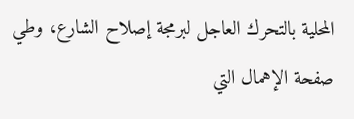المحلية بالتحرك العاجل لبرمجة إصلاح الشارع، وطي صفحة الإهمال التي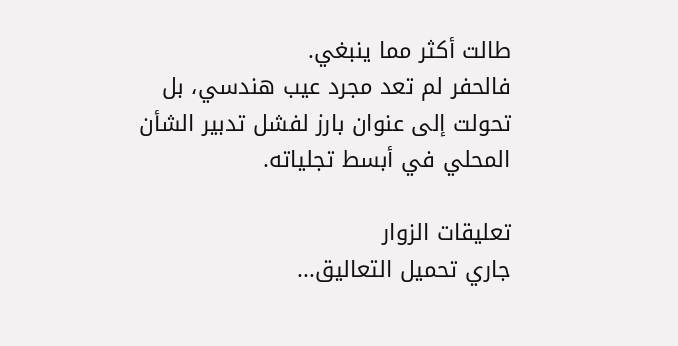طالت أكثر مما ينبغي.
فالحفر لم تعد مجرد عيب هندسي، بل تحولت إلى عنوان بارز لفشل تدبير الشأن المحلي في أبسط تجلياته.

تعليقات الزوار
جاري تحميل التعاليق...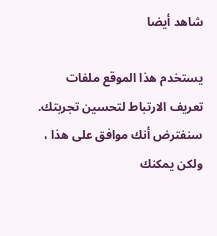شاهد أيضا

يستخدم هذا الموقع ملفات تعريف الارتباط لتحسين تجربتك. سنفترض أنك موافق على هذا ، ولكن يمكنك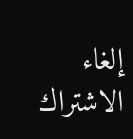إلغاء الاشتراك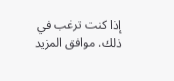إذا كنت ترغب في ذلك. موافق المزيد